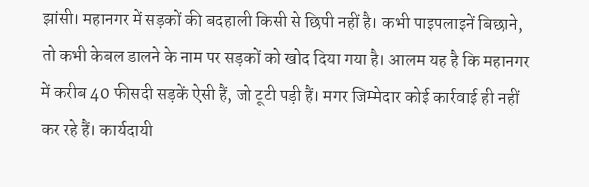झांसी। महानगर में सड़कों की बदहाली किसी से छिपी नहीं है। कभी पाइपलाइनें बिछाने, तो कभी केबल डालने के नाम पर सड़कों को खोद दिया गया है। आलम यह है कि महानगर में करीब 40 फीसदी सड़कें ऐसी हैं, जो टूटी पड़ी हैं। मगर जिम्मेदार कोई कार्रवाई ही नहीं कर रहे हैं। कार्यदायी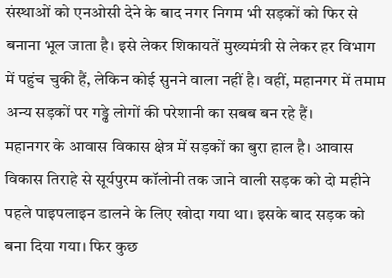संस्थाओं को एनओसी देने के बाद नगर निगम भी सड़कों को फिर से बनाना भूल जाता है। इसे लेकर शिकायतें मुख्यमंत्री से लेकर हर विभाग में पहुंच चुकी हैं, लेकिन कोई सुनने वाला नहीं है। वहीं, महानगर में तमाम अन्य सड़कों पर गड्ढे लोगों की परेशानी का सबब बन रहे हैं।
महानगर के आवास विकास क्षेत्र में सड़कों का बुरा हाल है। आवास विकास तिराहे से सूर्यपुरम कॉलोनी तक जाने वाली सड़क को दो महीने पहले पाइपलाइन डालने के लिए खोदा गया था। इसके बाद सड़क को बना दिया गया। फिर कुछ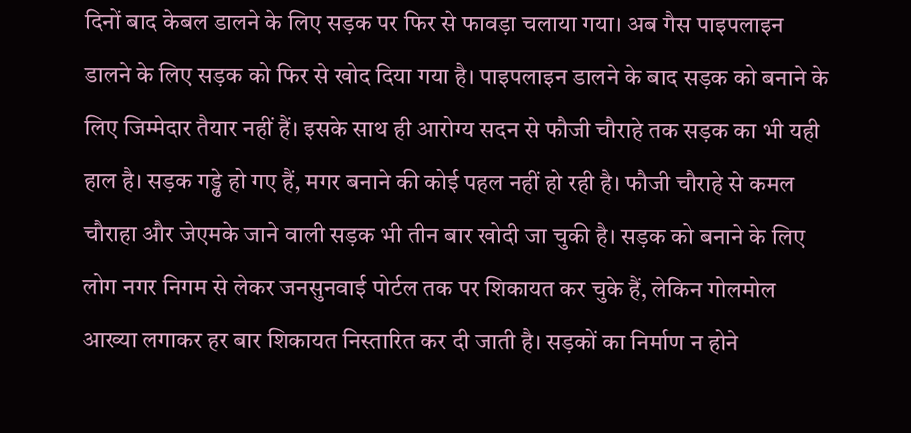दिनों बाद केबल डालने के लिए सड़क पर फिर से फावड़ा चलाया गया। अब गैस पाइपलाइन डालने के लिए सड़क को फिर से खोद दिया गया है। पाइपलाइन डालने के बाद सड़क को बनाने के लिए जिम्मेदार तैयार नहीं हैं। इसके साथ ही आरोग्य सदन से फौजी चौराहे तक सड़क का भी यही हाल है। सड़क गड्ढे हो गए हैं, मगर बनाने की कोई पहल नहीं हो रही है। फौजी चौराहे से कमल चौराहा और जेएमके जाने वाली सड़क भी तीन बार खोदी जा चुकी है। सड़क को बनाने के लिए लोग नगर निगम से लेकर जनसुनवाई पोर्टल तक पर शिकायत कर चुके हैं, लेकिन गोलमोल आख्या लगाकर हर बार शिकायत निस्तारित कर दी जाती है। सड़कों का निर्माण न होने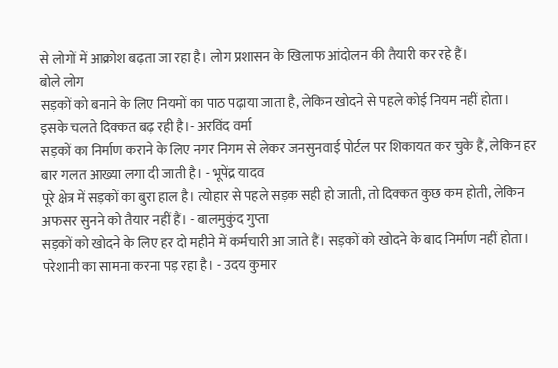से लोगों में आक्रोश बढ़ता जा रहा है। लोग प्रशासन के खिलाफ आंदोलन की तैयारी कर रहे हैं।
बोले लोग
सड़कों को बनाने के लिए नियमों का पाठ पढ़ाया जाता है, लेकिन खोदने से पहले कोई नियम नहीं होता। इसके चलते दिक्कत बढ़ रही है।- अरविंद वर्मा
सड़कों का निर्माण कराने के लिए नगर निगम से लेकर जनसुनवाई पोर्टल पर शिकायत कर चुके हैं, लेकिन हर बार गलत आख्या लगा दी जाती है। - भूपेंद्र यादव
पूरे क्षेत्र में सड़कों का बुरा हाल है। त्योहार से पहले सड़क सही हो जाती, तो दिक्कत कुछ कम होती, लेकिन अफसर सुनने को तैयार नहीं हैं। - बालमुकुंद गुप्ता
सड़कों को खोदने के लिए हर दो महीने में कर्मचारी आ जाते हैं। सड़कों को खोदने के बाद निर्माण नहीं होता। परेशानी का सामना करना पड़ रहा है। - उदय कुमार